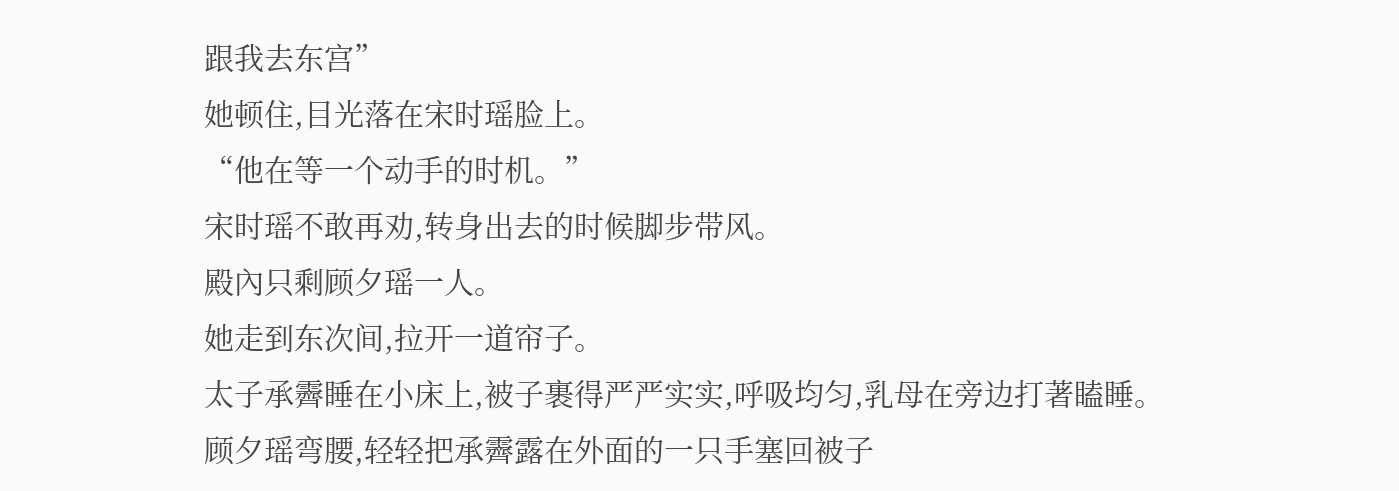跟我去东宫”
她顿住,目光落在宋时瑶脸上。
“他在等一个动手的时机。”
宋时瑶不敢再劝,转身出去的时候脚步带风。
殿內只剩顾夕瑶一人。
她走到东次间,拉开一道帘子。
太子承霽睡在小床上,被子裹得严严实实,呼吸均匀,乳母在旁边打著瞌睡。
顾夕瑶弯腰,轻轻把承霽露在外面的一只手塞回被子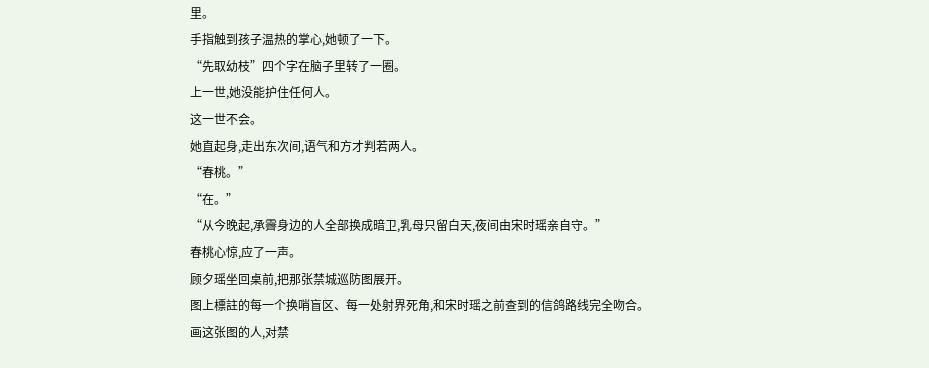里。
手指触到孩子温热的掌心,她顿了一下。
“先取幼枝”四个字在脑子里转了一圈。
上一世,她没能护住任何人。
这一世不会。
她直起身,走出东次间,语气和方才判若两人。
“春桃。”
“在。”
“从今晚起,承霽身边的人全部换成暗卫,乳母只留白天,夜间由宋时瑶亲自守。”
春桃心惊,应了一声。
顾夕瑶坐回桌前,把那张禁城巡防图展开。
图上標註的每一个换哨盲区、每一处射界死角,和宋时瑶之前查到的信鸽路线完全吻合。
画这张图的人,对禁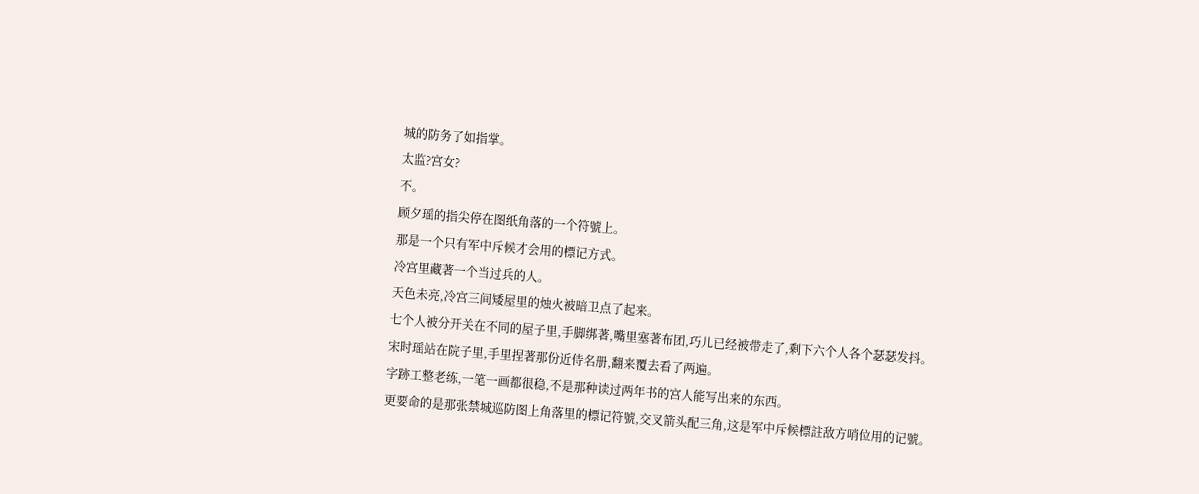城的防务了如指掌。
太监?宫女?
不。
顾夕瑶的指尖停在图纸角落的一个符號上。
那是一个只有军中斥候才会用的標记方式。
冷宫里藏著一个当过兵的人。
天色未亮,冷宫三间矮屋里的烛火被暗卫点了起来。
七个人被分开关在不同的屋子里,手脚绑著,嘴里塞著布团,巧儿已经被带走了,剩下六个人各个瑟瑟发抖。
宋时瑶站在院子里,手里捏著那份近侍名册,翻来覆去看了两遍。
字跡工整老练,一笔一画都很稳,不是那种读过两年书的宫人能写出来的东西。
更要命的是那张禁城巡防图上角落里的標记符號,交叉箭头配三角,这是军中斥候標註敌方哨位用的记號。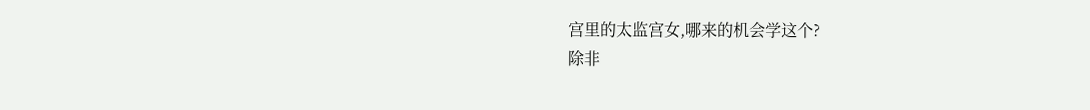宫里的太监宫女,哪来的机会学这个?
除非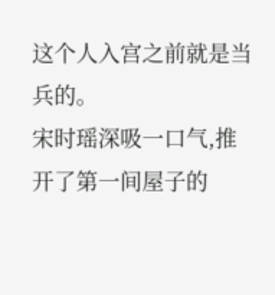这个人入宫之前就是当兵的。
宋时瑶深吸一口气,推开了第一间屋子的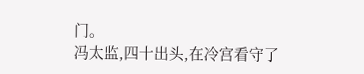门。
冯太监,四十出头,在冷宫看守了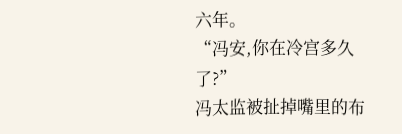六年。
“冯安,你在冷宫多久了?”
冯太监被扯掉嘴里的布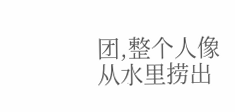团,整个人像从水里捞出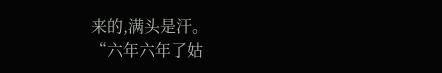来的,满头是汗。
“六年六年了姑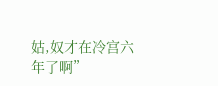姑,奴才在冷宫六年了啊”